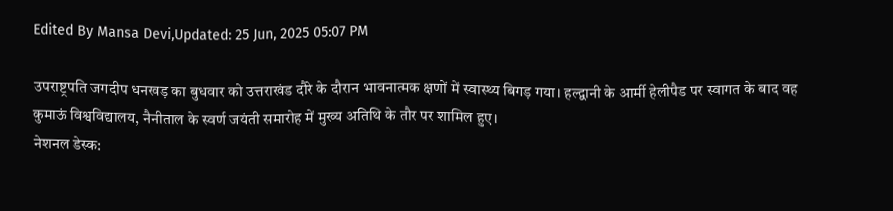Edited By Mansa Devi,Updated: 25 Jun, 2025 05:07 PM

उपराष्ट्रपति जगदीप धनखड़ का बुधवार को उत्तराखंड दौरे के दौरान भावनात्मक क्षणों में स्वास्थ्य बिगड़ गया। हल्द्वानी के आर्मी हेलीपैड पर स्वागत के बाद वह कुमाऊं विश्वविद्यालय, नैनीताल के स्वर्ण जयंती समारोह में मुख्य अतिथि के तौर पर शामिल हुए।
नेशनल डेस्क: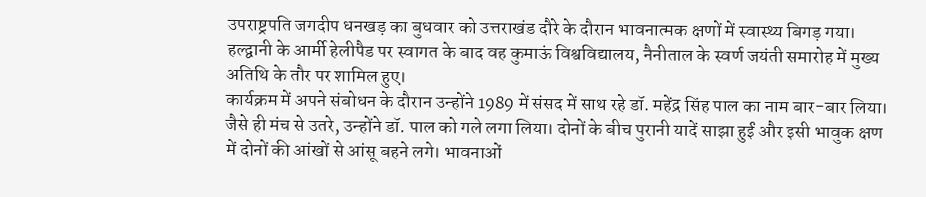उपराष्ट्रपति जगदीप धनखड़ का बुधवार को उत्तराखंड दौरे के दौरान भावनात्मक क्षणों में स्वास्थ्य बिगड़ गया। हल्द्वानी के आर्मी हेलीपैड पर स्वागत के बाद वह कुमाऊं विश्वविद्यालय, नैनीताल के स्वर्ण जयंती समारोह में मुख्य अतिथि के तौर पर शामिल हुए।
कार्यक्रम में अपने संबोधन के दौरान उन्होंने 1989 में संसद में साथ रहे डॉ. महेंद्र सिंह पाल का नाम बार-बार लिया। जैसे ही मंच से उतरे, उन्होंने डॉ. पाल को गले लगा लिया। दोनों के बीच पुरानी यादें साझा हुईं और इसी भावुक क्षण में दोनों की आंखों से आंसू बहने लगे। भावनाओं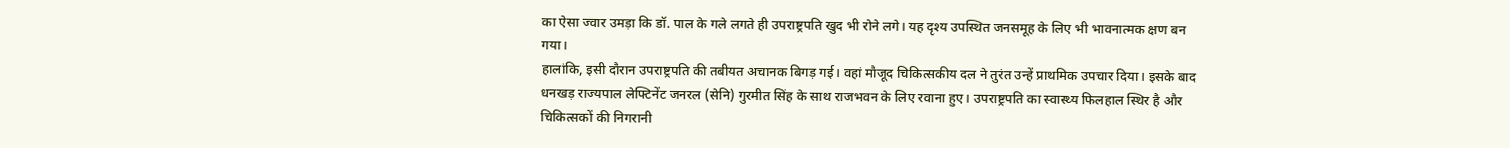का ऐसा ज्वार उमड़ा कि डॉ. पाल के गले लगते ही उपराष्ट्रपति खुद भी रोने लगे। यह दृश्य उपस्थित जनसमूह के लिए भी भावनात्मक क्षण बन गया।
हालांकि, इसी दौरान उपराष्ट्रपति की तबीयत अचानक बिगड़ गई। वहां मौजूद चिकित्सकीय दल ने तुरंत उन्हें प्राथमिक उपचार दिया। इसके बाद धनखड़ राज्यपाल लेफ्टिनेंट जनरल (सेनि) गुरमीत सिंह के साथ राजभवन के लिए रवाना हुए। उपराष्ट्रपति का स्वास्थ्य फिलहाल स्थिर है और चिकित्सकों की निगरानी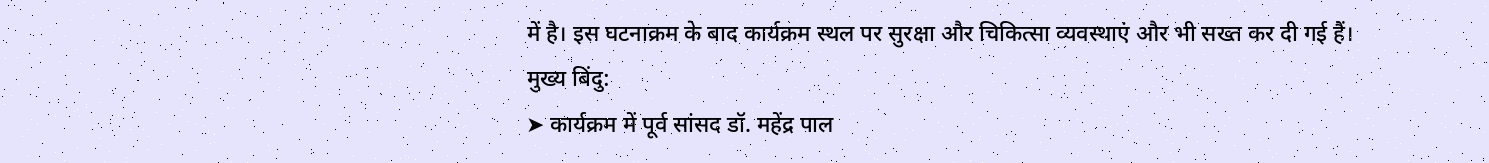में है। इस घटनाक्रम के बाद कार्यक्रम स्थल पर सुरक्षा और चिकित्सा व्यवस्थाएं और भी सख्त कर दी गई हैं।
मुख्य बिंदु:
➤ कार्यक्रम में पूर्व सांसद डॉ. महेंद्र पाल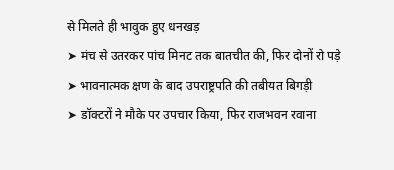से मिलते ही भावुक हुए धनखड़
➤ मंच से उतरकर पांच मिनट तक बातचीत की, फिर दोनों रो पड़े
➤ भावनात्मक क्षण के बाद उपराष्ट्रपति की तबीयत बिगड़ी
➤ डॉक्टरों ने मौके पर उपचार किया, फिर राजभवन रवाना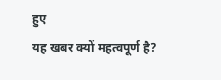हुए
यह खबर क्यों महत्वपूर्ण है?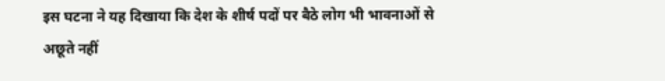इस घटना ने यह दिखाया कि देश के शीर्ष पदों पर बैठे लोग भी भावनाओं से अछूते नहीं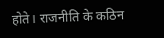होते। राजनीति के कठिन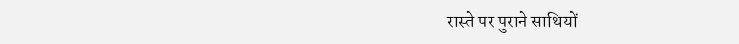रास्ते पर पुराने साथियों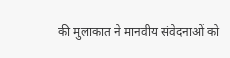की मुलाकात ने मानवीय संवेदनाओं को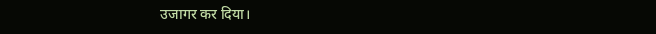उजागर कर दिया।